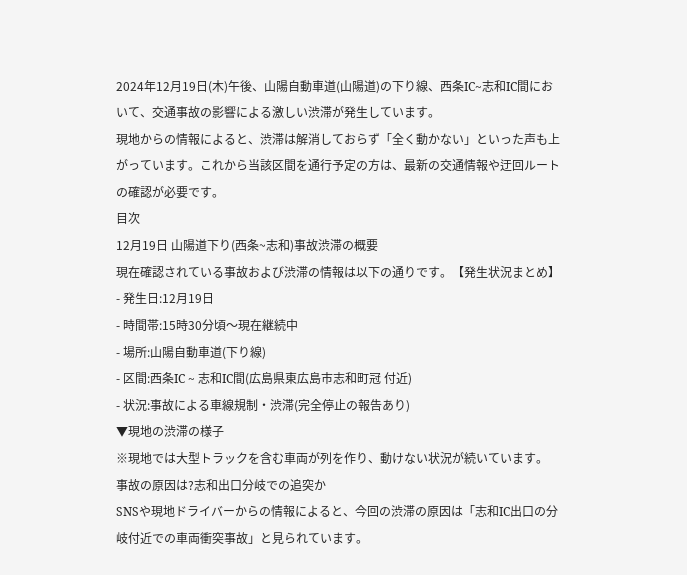2024年12月19日(木)午後、山陽自動車道(山陽道)の下り線、西条IC~志和IC間において、交通事故の影響による激しい渋滞が発生しています。
現地からの情報によると、渋滞は解消しておらず「全く動かない」といった声も上がっています。これから当該区間を通行予定の方は、最新の交通情報や迂回ルートの確認が必要です。
目次
12月19日 山陽道下り(西条~志和)事故渋滞の概要
現在確認されている事故および渋滞の情報は以下の通りです。【発生状況まとめ】
- 発生日:12月19日
- 時間帯:15時30分頃〜現在継続中
- 場所:山陽自動車道(下り線)
- 区間:西条IC ~ 志和IC間(広島県東広島市志和町冠 付近)
- 状況:事故による車線規制・渋滞(完全停止の報告あり)
▼現地の渋滞の様子
※現地では大型トラックを含む車両が列を作り、動けない状況が続いています。
事故の原因は?志和出口分岐での追突か
SNSや現地ドライバーからの情報によると、今回の渋滞の原因は「志和IC出口の分岐付近での車両衝突事故」と見られています。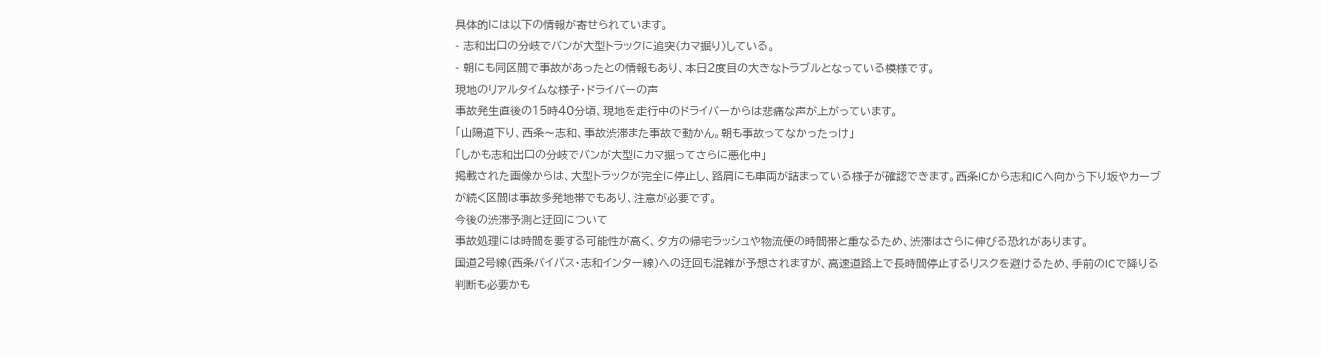具体的には以下の情報が寄せられています。
- 志和出口の分岐でバンが大型トラックに追突(カマ掘り)している。
- 朝にも同区間で事故があったとの情報もあり、本日2度目の大きなトラブルとなっている模様です。
現地のリアルタイムな様子・ドライバーの声
事故発生直後の15時40分頃、現地を走行中のドライバーからは悲痛な声が上がっています。
「山陽道下り、西条〜志和、事故渋滞また事故で動かん。朝も事故ってなかったっけ」
「しかも志和出口の分岐でバンが大型にカマ掘ってさらに悪化中」
掲載された画像からは、大型トラックが完全に停止し、路肩にも車両が詰まっている様子が確認できます。西条ICから志和ICへ向かう下り坂やカーブが続く区間は事故多発地帯でもあり、注意が必要です。
今後の渋滞予測と迂回について
事故処理には時間を要する可能性が高く、夕方の帰宅ラッシュや物流便の時間帯と重なるため、渋滞はさらに伸びる恐れがあります。
国道2号線(西条バイパス・志和インター線)への迂回も混雑が予想されますが、高速道路上で長時間停止するリスクを避けるため、手前のICで降りる判断も必要かも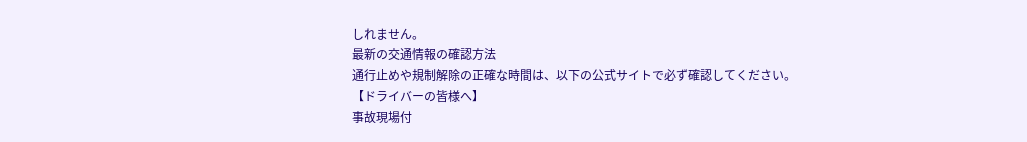しれません。
最新の交通情報の確認方法
通行止めや規制解除の正確な時間は、以下の公式サイトで必ず確認してください。
【ドライバーの皆様へ】
事故現場付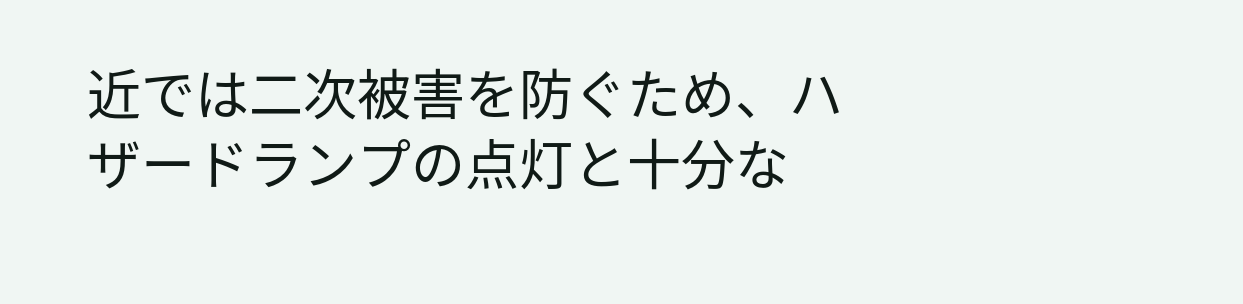近では二次被害を防ぐため、ハザードランプの点灯と十分な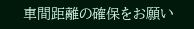車間距離の確保をお願い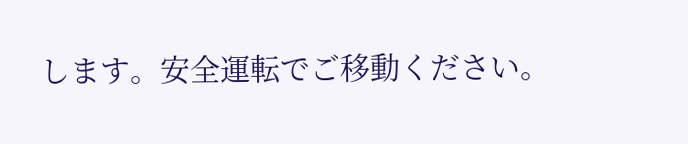します。安全運転でご移動ください。